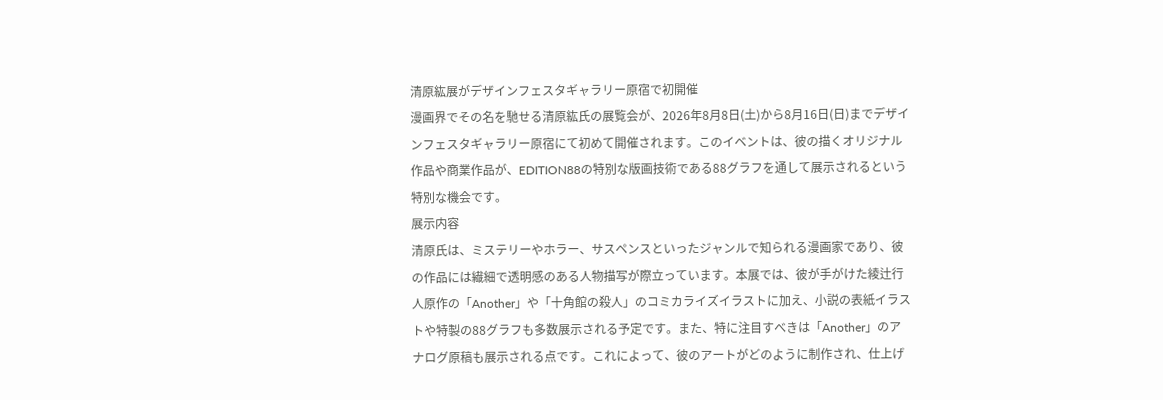清原紘展がデザインフェスタギャラリー原宿で初開催
漫画界でその名を馳せる清原紘氏の展覧会が、2026年8月8日(土)から8月16日(日)までデザインフェスタギャラリー原宿にて初めて開催されます。このイベントは、彼の描くオリジナル作品や商業作品が、EDITION88の特別な版画技術である88グラフを通して展示されるという特別な機会です。
展示内容
清原氏は、ミステリーやホラー、サスペンスといったジャンルで知られる漫画家であり、彼の作品には繊細で透明感のある人物描写が際立っています。本展では、彼が手がけた綾辻行人原作の「Another」や「十角館の殺人」のコミカライズイラストに加え、小説の表紙イラストや特製の88グラフも多数展示される予定です。また、特に注目すべきは「Another」のアナログ原稿も展示される点です。これによって、彼のアートがどのように制作され、仕上げ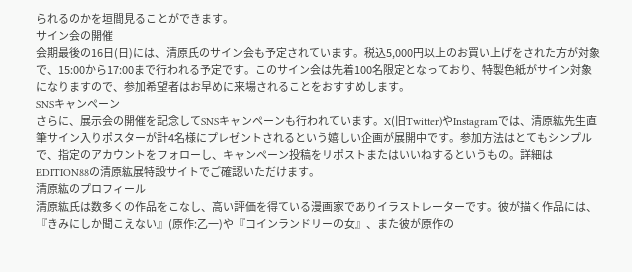られるのかを垣間見ることができます。
サイン会の開催
会期最後の16日(日)には、清原氏のサイン会も予定されています。税込5,000円以上のお買い上げをされた方が対象で、15:00から17:00まで行われる予定です。このサイン会は先着100名限定となっており、特製色紙がサイン対象になりますので、参加希望者はお早めに来場されることをおすすめします。
SNSキャンペーン
さらに、展示会の開催を記念してSNSキャンペーンも行われています。X(旧Twitter)やInstagramでは、清原紘先生直筆サイン入りポスターが計4名様にプレゼントされるという嬉しい企画が展開中です。参加方法はとてもシンプルで、指定のアカウントをフォローし、キャンペーン投稿をリポストまたはいいねするというもの。詳細はEDITION88の清原紘展特設サイトでご確認いただけます。
清原紘のプロフィール
清原紘氏は数多くの作品をこなし、高い評価を得ている漫画家でありイラストレーターです。彼が描く作品には、『きみにしか聞こえない』(原作:乙一)や『コインランドリーの女』、また彼が原作の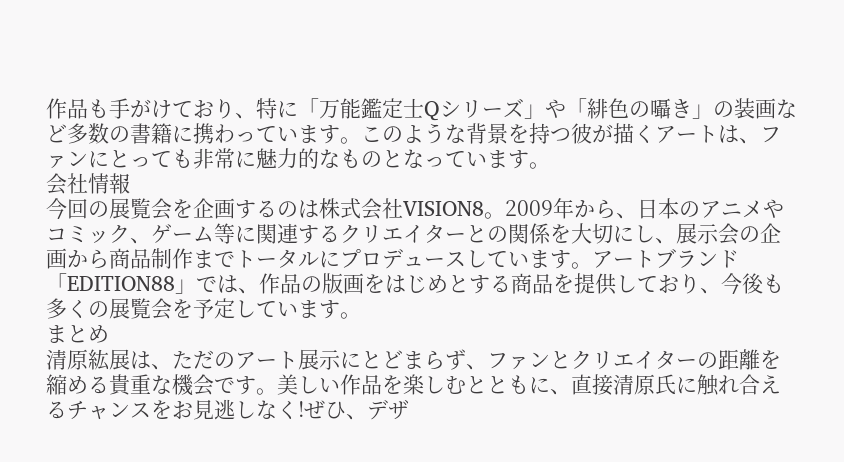作品も手がけており、特に「万能鑑定士Qシリーズ」や「緋色の囁き」の装画など多数の書籍に携わっています。このような背景を持つ彼が描くアートは、ファンにとっても非常に魅力的なものとなっています。
会社情報
今回の展覧会を企画するのは株式会社VISION8。2009年から、日本のアニメやコミック、ゲーム等に関連するクリエイターとの関係を大切にし、展示会の企画から商品制作までトータルにプロデュースしています。アートブランド「EDITION88」では、作品の版画をはじめとする商品を提供しており、今後も多くの展覧会を予定しています。
まとめ
清原紘展は、ただのアート展示にとどまらず、ファンとクリエイターの距離を縮める貴重な機会です。美しい作品を楽しむとともに、直接清原氏に触れ合えるチャンスをお見逃しなく!ぜひ、デザ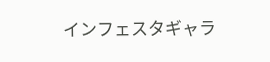インフェスタギャラ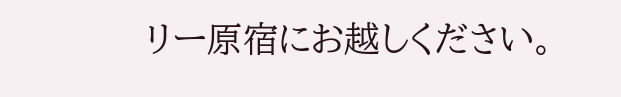リー原宿にお越しください。